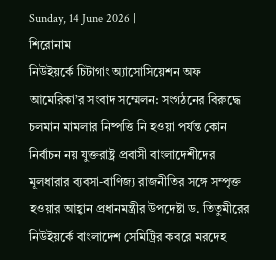Sunday, 14 June 2026 |
শিরোনাম
নিউইয়র্কে চিটাগাং অ্যাসোসিয়েশন অফ আমেরিকা’র সংবাদ সম্মেলন: সংগঠনের বিরুদ্ধে চলমান মামলার নিষ্পত্তি নি হওয়া পর্যন্ত কোন নির্বাচন নয় যুক্তরাষ্ট্র প্রবাসী বাংলাদেশীদের মূলধারার ব‍্যবসা-বাণিজ্য রাজনীতির সঙ্গে সম্পৃক্ত হওয়ার আহ্বান প্রধানমন্ত্রীর উপদেষ্টা ড. তিতুমীরের নিউইয়র্কে বাংলাদেশ সেমিট্রির কবরে মরদেহ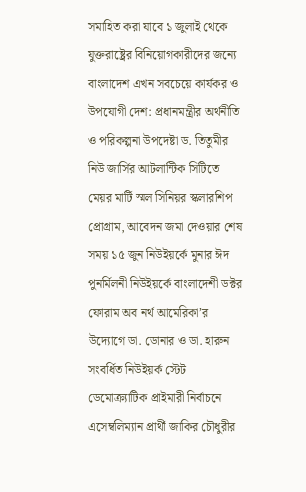সমাহিত করা যাবে ১ জুলাই থেকে যুক্তরাষ্ট্রের বিনিয়োগকারীদের জন‍্যে বাংলাদেশ এখন সবচেয়ে কার্যকর ও উপযোগী দেশ: প্রধানমন্ত্রীর অর্থনীতি ও পরিকল্পনা উপদেষ্টা ড. তিতুমীর নিউ জার্সির আটলান্টিক সিটিতে মেয়র মার্টি স্মল সিনিয়র স্কলারশিপ প্রোগ্রাম, আবেদন জমা দেওয়ার শেষ সময় ১৫ জুন নিউইয়র্কে মুনার ঈদ পুনর্মিলনী নিউইয়র্কে বাংলাদেশী ডক্টর ফোরাম অব নর্থ আমেরিকা’র উদ্যোগে ডা. ডোনার ও ডা. হারুন সংবর্ধিত নিউইয়র্ক স্টেট ডেমোক্র্যাটিক প্রাইমারী নির্বাচনে এসেম্বলিম্যান প্রার্থী জাকির চৌধুরীর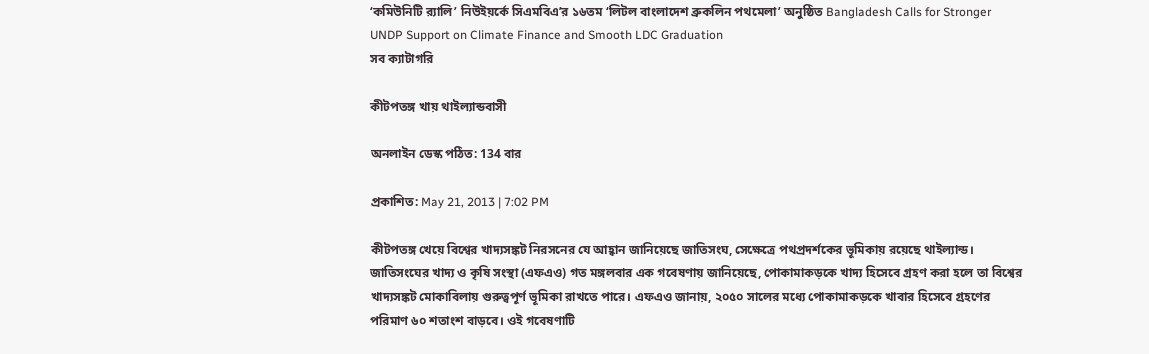‘কমিউনিটি র‌্যালি’ নিউইয়র্কে সিএমবিএ’র ১৬তম ‘লিটল বাংলাদেশ ব্রুকলিন পথমেলা’ অনুষ্ঠিত Bangladesh Calls for Stronger UNDP Support on Climate Finance and Smooth LDC Graduation
সব ক্যাটাগরি

কীটপতঙ্গ খায় থাইল্যান্ডবাসী

অনলাইন ডেস্ক পঠিত: 134 বার

প্রকাশিত: May 21, 2013 | 7:02 PM

কীটপতঙ্গ খেয়ে বিশ্বের খাদ্যসঙ্কট নিরসনের যে আহ্বান জানিয়েছে জাতিসংঘ, সেক্ষেত্রে পথপ্রদর্শকের ভূমিকায় রয়েছে থাইল্যান্ড। জাতিসংঘের খাদ্য ও কৃষি সংস্থা (এফএও) গত মঙ্গলবার এক গবেষণায় জানিয়েছে, পোকামাকড়কে খাদ্য হিসেবে গ্রহণ করা হলে তা বিশ্বের খাদ্যসঙ্কট মোকাবিলায় গুরুত্বপূর্ণ ভূমিকা রাখতে পারে। এফএও জানায়, ২০৫০ সালের মধ্যে পোকামাকড়কে খাবার হিসেবে গ্রহণের পরিমাণ ৬০ শতাংশ বাড়বে। ওই গবেষণাটি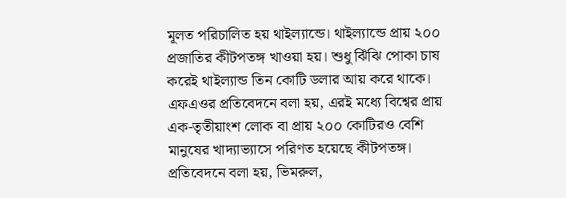মূলত পরিচালিত হয় থাইল্যান্ডে। থাইল্যান্ডে প্রায় ২০০ প্রজাতির কীটপতঙ্গ খাওয়া হয়। শুধু ঝিঁঝি পোকা চাষ করেই থাইল্যান্ড তিন কোটি ডলার আয় করে থাকে। এফএওর প্রতিবেদনে বলা হয়, এরই মধ্যে বিশ্বের প্রায় এক-তৃতীয়াংশ লোক বা প্রায় ২০০ কোটিরও বেশি মানুষের খাদ্যাভ্যাসে পরিণত হয়েছে কীটপতঙ্গ। প্রতিবেদনে বলা হয়, ভিমরুল,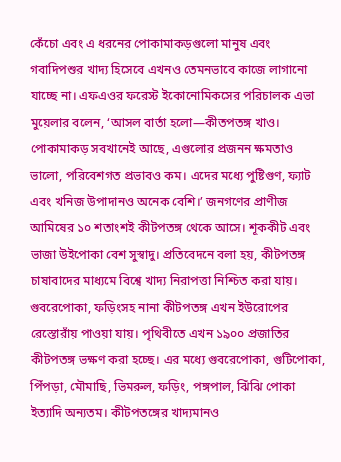কেঁচো এবং এ ধরনের পোকামাকড়গুলো মানুষ এবং গবাদিপশুর খাদ্য হিসেবে এখনও তেমনভাবে কাজে লাগানো যাচ্ছে না। এফএওর ফরেস্ট ইকোনোমিকসের পরিচালক এভা মুয়েলার বলেন, ‘আসল বার্তা হলো—কীতপতঙ্গ খাও। পোকামাকড় সবখানেই আছে, এগুলোর প্রজনন ক্ষমতাও ভালো, পরিবেশগত প্রভাবও কম। এদের মধ্যে পুষ্টিগুণ, ফ্যাট এবং খনিজ উপাদানও অনেক বেশি।’ জনগণের প্রাণীজ আমিষের ১০ শতাংশই কীটপতঙ্গ থেকে আসে। শূককীট এবং ভাজা উইপোকা বেশ সুস্বাদু। প্রতিবেদনে বলা হয়, কীটপতঙ্গ চাষাবাদের মাধ্যমে বিশ্বে খাদ্য নিরাপত্তা নিশ্চিত করা যায়। গুবরেপোকা, ফড়িংসহ নানা কীটপতঙ্গ এখন ইউরোপের রেস্তোরাঁয় পাওয়া যায়। পৃথিবীতে এখন ১৯০০ প্রজাতির কীটপতঙ্গ ভক্ষণ করা হচ্ছে। এর মধ্যে গুবরেপোকা, গুটিপোকা, পিঁপড়া, মৌমাছি, ভিমরুল, ফড়িং, পঙ্গপাল, ঝিঁঝি পোকা ইত্যাদি অন্যতম। কীটপতঙ্গের খাদ্যমানও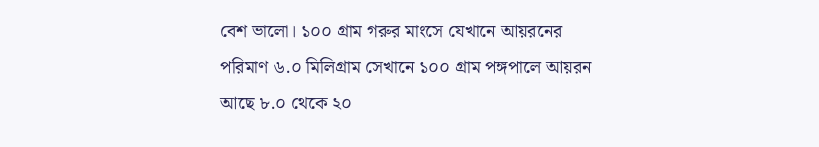বেশ ভালো। ১০০ গ্রাম গরুর মাংসে যেখানে আয়রনের পরিমাণ ৬.০ মিলিগ্রাম সেখানে ১০০ গ্রাম পঙ্গপালে আয়রন আছে ৮.০ থেকে ২০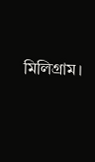মিলিগ্রাম।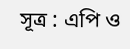সূত্র : এপি ও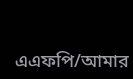এএফপি/আমার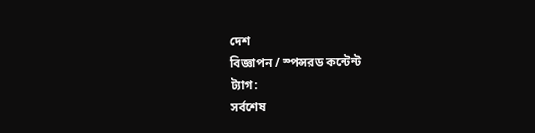দেশ
বিজ্ঞাপন / স্পন্সরড কন্টেন্ট
ট্যাগ:
সর্বশেষ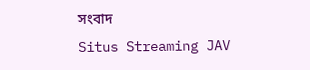সংবাদ
Situs Streaming JAV